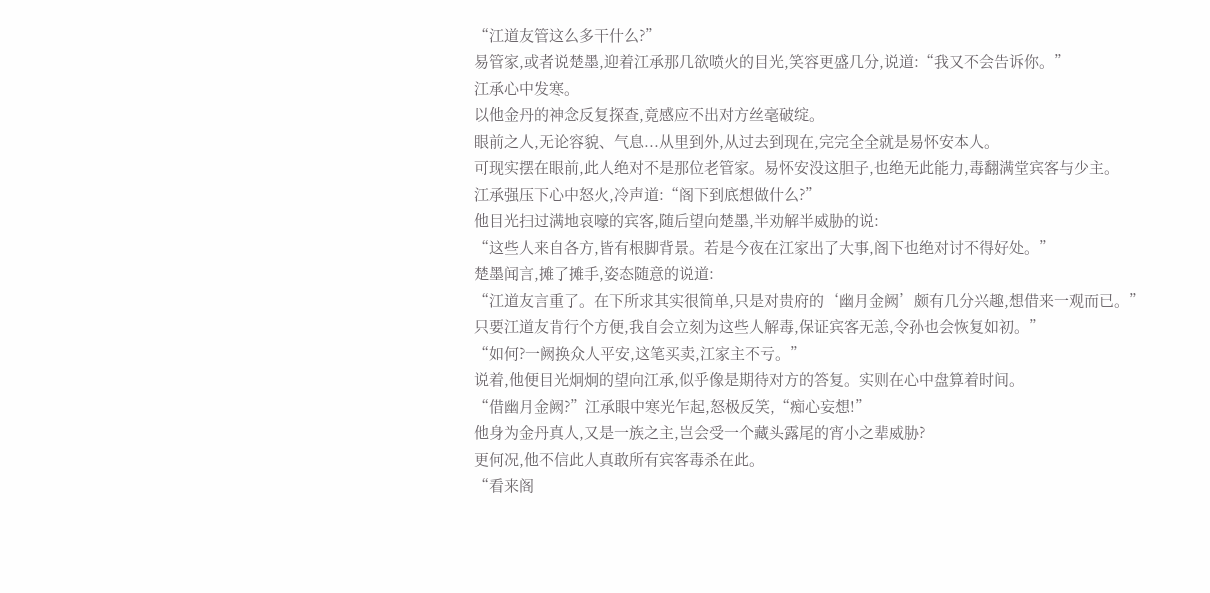“江道友管这么多干什么?”
易管家,或者说楚墨,迎着江承那几欲喷火的目光,笑容更盛几分,说道:“我又不会告诉你。”
江承心中发寒。
以他金丹的神念反复探查,竟感应不出对方丝毫破绽。
眼前之人,无论容貌、气息...从里到外,从过去到现在,完完全全就是易怀安本人。
可现实摆在眼前,此人绝对不是那位老管家。易怀安没这胆子,也绝无此能力,毒翻满堂宾客与少主。
江承强压下心中怒火,冷声道:“阁下到底想做什么?”
他目光扫过满地哀嚎的宾客,随后望向楚墨,半劝解半威胁的说:
“这些人来自各方,皆有根脚背景。若是今夜在江家出了大事,阁下也绝对讨不得好处。”
楚墨闻言,摊了摊手,姿态随意的说道:
“江道友言重了。在下所求其实很简单,只是对贵府的‘幽月金阙’颇有几分兴趣,想借来一观而已。”
只要江道友肯行个方便,我自会立刻为这些人解毒,保证宾客无恙,令孙也会恢复如初。”
“如何?一阙换众人平安,这笔买卖,江家主不亏。”
说着,他便目光炯炯的望向江承,似乎像是期待对方的答复。实则在心中盘算着时间。
“借幽月金阙?”江承眼中寒光乍起,怒极反笑,“痴心妄想!”
他身为金丹真人,又是一族之主,岂会受一个藏头露尾的宵小之辈威胁?
更何况,他不信此人真敢所有宾客毒杀在此。
“看来阁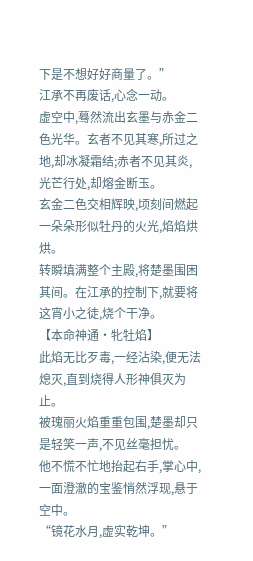下是不想好好商量了。”
江承不再废话,心念一动。
虚空中,蓦然流出玄墨与赤金二色光华。玄者不见其寒,所过之地,却冰凝霜结;赤者不见其炎,光芒行处,却熔金断玉。
玄金二色交相辉映,顷刻间燃起一朵朵形似牡丹的火光,焰焰烘烘。
转瞬填满整个主殿,将楚墨围困其间。在江承的控制下,就要将这宵小之徒,烧个干净。
【本命神通·牝牡焰】
此焰无比歹毒,一经沾染,便无法熄灭,直到烧得人形神俱灭为止。
被瑰丽火焰重重包围,楚墨却只是轻笑一声,不见丝毫担忧。
他不慌不忙地抬起右手,掌心中,一面澄澈的宝鉴悄然浮现,悬于空中。
“镜花水月,虚实乾坤。”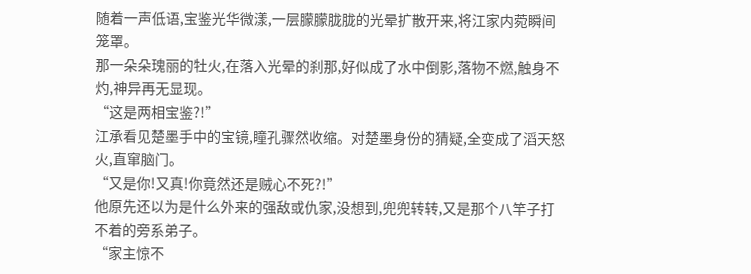随着一声低语,宝鉴光华微漾,一层朦朦胧胧的光晕扩散开来,将江家内菀瞬间笼罩。
那一朵朵瑰丽的牡火,在落入光晕的刹那,好似成了水中倒影,落物不燃,触身不灼,神异再无显现。
“这是两相宝鉴?!”
江承看见楚墨手中的宝镜,瞳孔骤然收缩。对楚墨身份的猜疑,全变成了滔天怒火,直窜脑门。
“又是你!又真!你竟然还是贼心不死?!”
他原先还以为是什么外来的强敌或仇家,没想到,兜兜转转,又是那个八竿子打不着的旁系弟子。
“家主惊不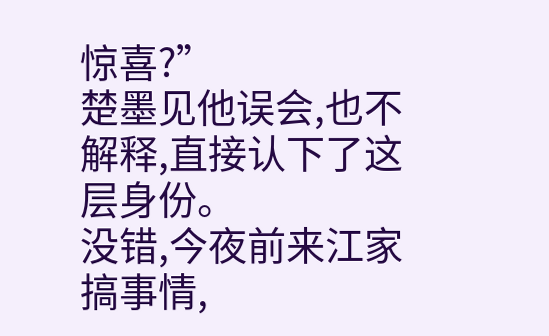惊喜?”
楚墨见他误会,也不解释,直接认下了这层身份。
没错,今夜前来江家搞事情,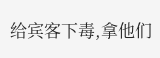给宾客下毒,拿他们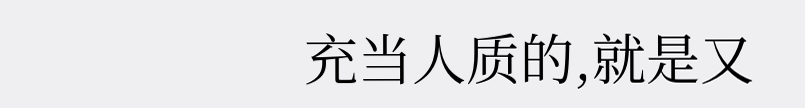充当人质的,就是又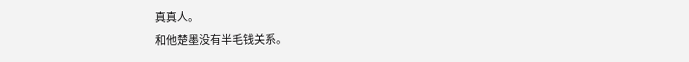真真人。
和他楚墨没有半毛钱关系。